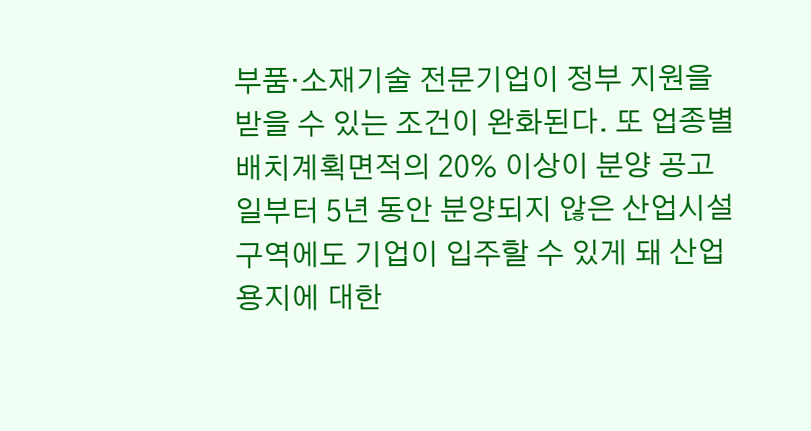부품·소재기술 전문기업이 정부 지원을 받을 수 있는 조건이 완화된다. 또 업종별 배치계획면적의 20% 이상이 분양 공고일부터 5년 동안 분양되지 않은 산업시설구역에도 기업이 입주할 수 있게 돼 산업용지에 대한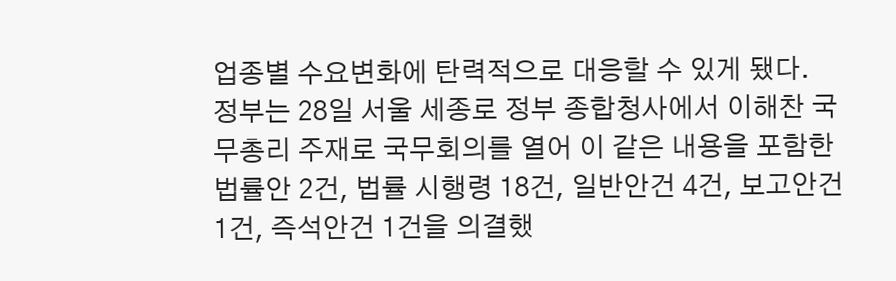업종별 수요변화에 탄력적으로 대응할 수 있게 됐다.
정부는 28일 서울 세종로 정부 종합청사에서 이해찬 국무총리 주재로 국무회의를 열어 이 같은 내용을 포함한 법률안 2건, 법률 시행령 18건, 일반안건 4건, 보고안건 1건, 즉석안건 1건을 의결했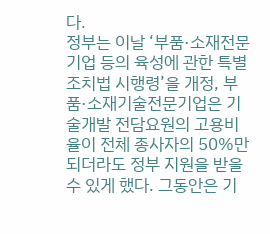다.
정부는 이날 ‘부품·소재전문기업 등의 육성에 관한 특별조치법 시행령’을 개정, 부품·소재기술전문기업은 기술개발 전담요원의 고용비율이 전체 종사자의 50%만 되더라도 정부 지원을 받을 수 있게 했다. 그동안은 기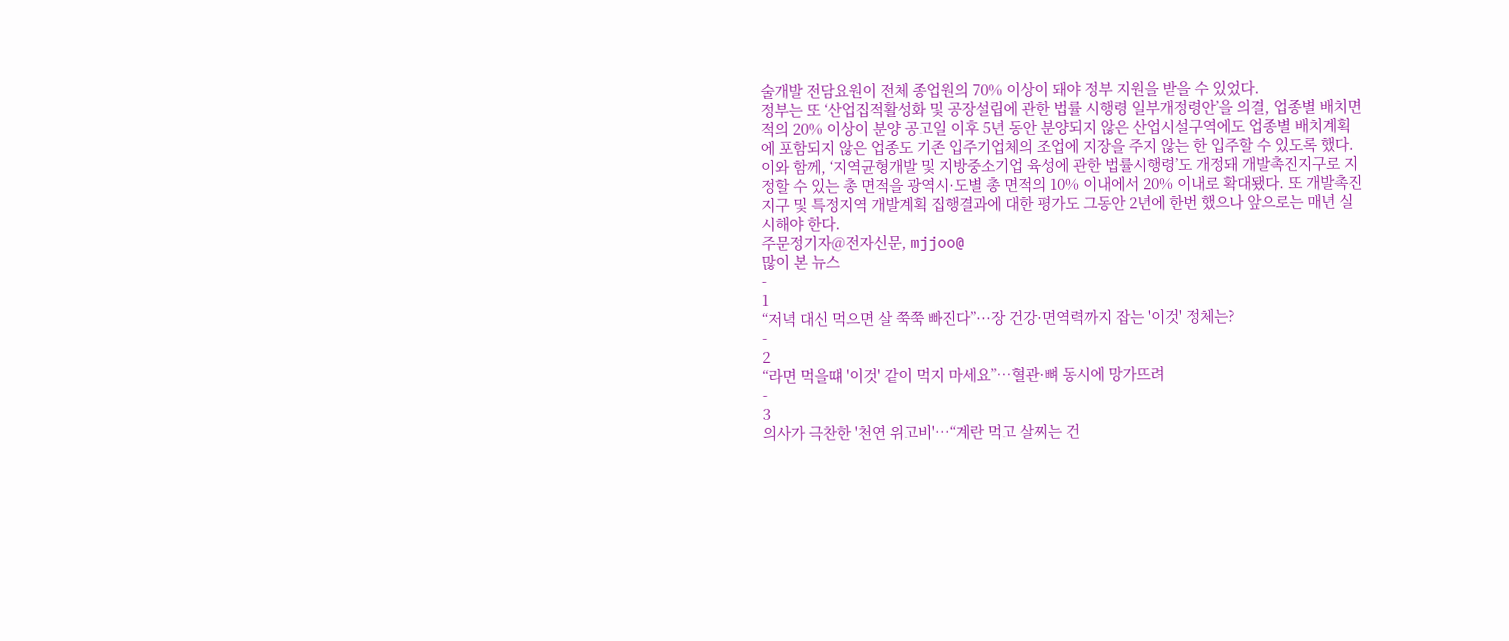술개발 전담요원이 전체 종업원의 70% 이상이 돼야 정부 지원을 받을 수 있었다.
정부는 또 ‘산업집적활성화 및 공장설립에 관한 법률 시행령 일부개정령안’을 의결, 업종별 배치면적의 20% 이상이 분양 공고일 이후 5년 동안 분양되지 않은 산업시설구역에도 업종별 배치계획에 포함되지 않은 업종도 기존 입주기업체의 조업에 지장을 주지 않는 한 입주할 수 있도록 했다.
이와 함께, ‘지역균형개발 및 지방중소기업 육성에 관한 법률시행령’도 개정돼 개발촉진지구로 지정할 수 있는 총 면적을 광역시·도별 총 면적의 10% 이내에서 20% 이내로 확대됐다. 또 개발촉진지구 및 특정지역 개발계획 집행결과에 대한 평가도 그동안 2년에 한번 했으나 앞으로는 매년 실시해야 한다.
주문정기자@전자신문, mjjoo@
많이 본 뉴스
-
1
“저녁 대신 먹으면 살 쭉쭉 빠진다”···장 건강·면역력까지 잡는 '이것' 정체는?
-
2
“라면 먹을떄 '이것' 같이 먹지 마세요”…혈관·뼈 동시에 망가뜨려
-
3
의사가 극찬한 '천연 위고비'…“계란 먹고 살찌는 건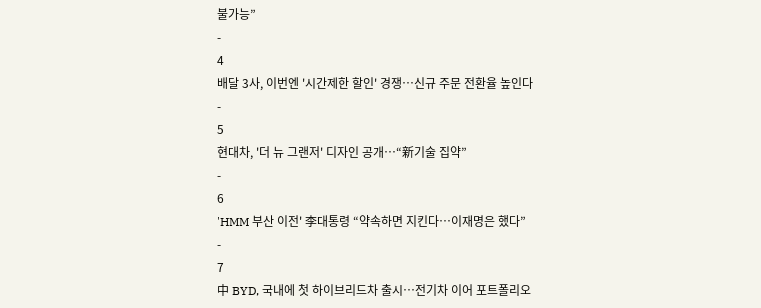불가능”
-
4
배달 3사, 이번엔 '시간제한 할인' 경쟁…신규 주문 전환율 높인다
-
5
현대차, '더 뉴 그랜저' 디자인 공개…“新기술 집약”
-
6
'HMM 부산 이전' 李대통령 “약속하면 지킨다…이재명은 했다”
-
7
中 BYD, 국내에 첫 하이브리드차 출시…전기차 이어 포트폴리오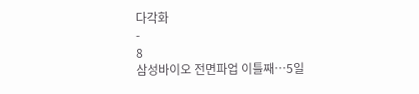다각화
-
8
삼성바이오 전면파업 이틀째…5일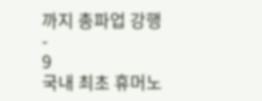까지 총파업 강행
-
9
국내 최초 휴머노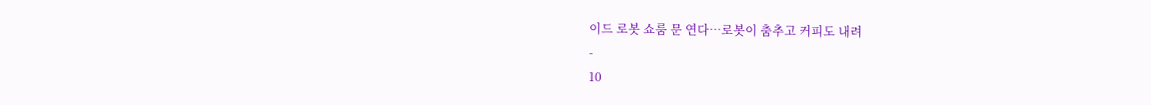이드 로봇 쇼룸 문 연다…로봇이 춤추고 커피도 내려
-
10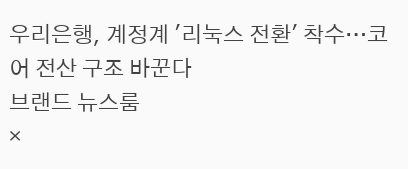우리은행, 계정계 '리눅스 전환' 착수…코어 전산 구조 바꾼다
브랜드 뉴스룸
×